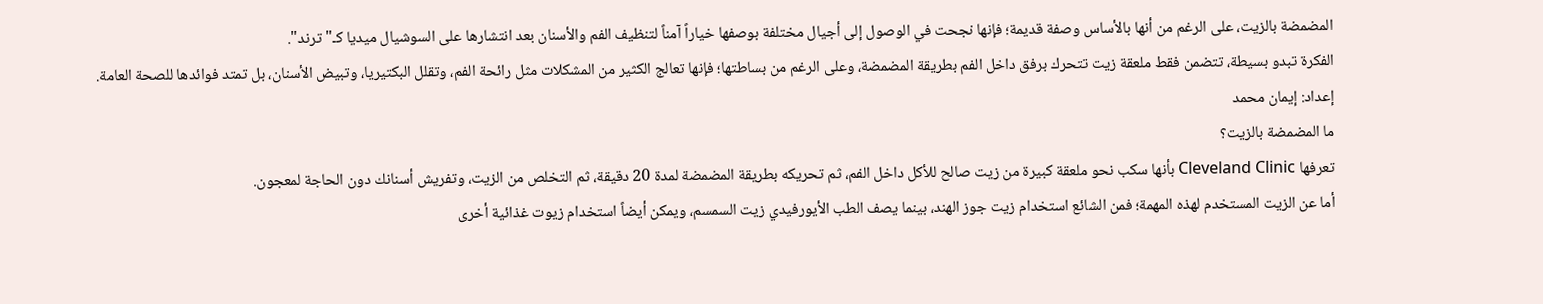المضمضة بالزيت، على الرغم من أنها بالأساس وصفة قديمة؛ فإنها نجحت في الوصول إلى أجيال مختلفة بوصفها خياراً آمناً لتنظيف الفم والأسنان بعد انتشارها على السوشيال ميديا كـ"ترند".
الفكرة تبدو بسيطة، تتضمن فقط ملعقة زيت تتحرك برفق داخل الفم بطريقة المضمضة، وعلى الرغم من بساطتها؛ فإنها تعالج الكثير من المشكلات مثل رائحة الفم، وتقلل البكتيريا، وتبيض الأسنان، بل تمتد فوائدها للصحة العامة.
إعداد: إيمان محمد
ما المضمضة بالزيت؟
تعرفها Cleveland Clinic بأنها سكب نحو ملعقة كبيرة من زيت صالح للأكل داخل الفم، ثم تحريكه بطريقة المضمضة لمدة 20 دقيقة، ثم التخلص من الزيت، وتفريش أسنانك دون الحاجة لمعجون.
أما عن الزيت المستخدم لهذه المهمة؛ فمن الشائع استخدام زيت جوز الهند، بينما يصف الطب الأيورفيدي زيت السمسم، ويمكن أيضاً استخدام زيوت غذائية أخرى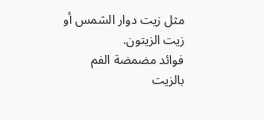مثل زيت دوار الشمس أو زيت الزيتون.
فوائد مضمضة الفم بالزيت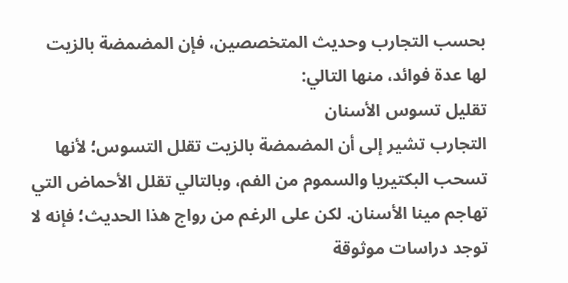بحسب التجارب وحديث المتخصصين، فإن المضمضة بالزيت لها عدة فوائد، منها التالي:
تقليل تسوس الأسنان
التجارب تشير إلى أن المضمضة بالزيت تقلل التسوس؛ لأنها تسحب البكتيريا والسموم من الفم، وبالتالي تقلل الأحماض التي تهاجم مينا الأسنان. لكن على الرغم من رواج هذا الحديث؛ فإنه لا توجد دراسات موثوقة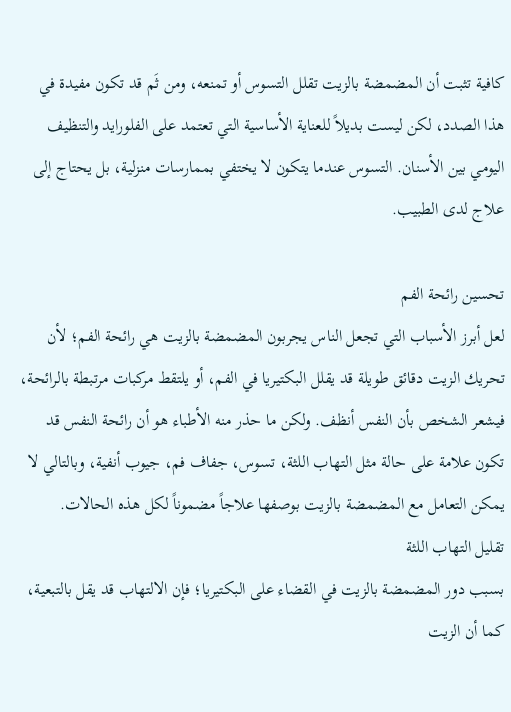كافية تثبت أن المضمضة بالزيت تقلل التسوس أو تمنعه، ومن ثَم قد تكون مفيدة في هذا الصدد، لكن ليست بديلاً للعناية الأساسية التي تعتمد على الفلورايد والتنظيف اليومي بين الأسنان. التسوس عندما يتكون لا يختفي بممارسات منزلية، بل يحتاج إلى علاج لدى الطبيب.

تحسين رائحة الفم
لعل أبرز الأسباب التي تجعل الناس يجربون المضمضة بالزيت هي رائحة الفم؛ لأن تحريك الزيت دقائق طويلة قد يقلل البكتيريا في الفم، أو يلتقط مركبات مرتبطة بالرائحة، فيشعر الشخص بأن النفس أنظف. ولكن ما حذر منه الأطباء هو أن رائحة النفس قد تكون علامة على حالة مثل التهاب اللثة، تسوس، جفاف فم، جيوب أنفية، وبالتالي لا يمكن التعامل مع المضمضة بالزيت بوصفها علاجاً مضموناً لكل هذه الحالات.
تقليل التهاب اللثة
بسبب دور المضمضة بالزيت في القضاء على البكتيريا؛ فإن الالتهاب قد يقل بالتبعية، كما أن الزيت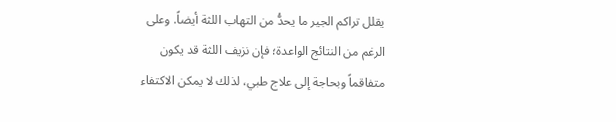يقلل تراكم الجير ما يحدُّ من التهاب اللثة أيضاً. وعلى الرغم من النتائج الواعدة؛ فإن نزيف اللثة قد يكون متفاقماً وبحاجة إلى علاج طبي، لذلك لا يمكن الاكتفاء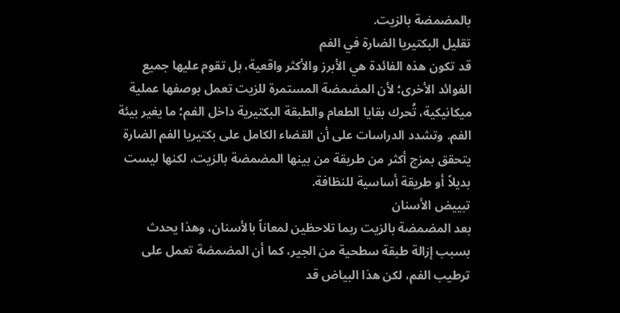بالمضمضة بالزيت.
تقليل البكتيريا الضارة في الفم
قد تكون هذه الفائدة هي الأبرز والأكثر واقعية، بل تقوم عليها جميع الفوائد الأخرى؛ لأن المضمضة المستمرة للزيت تعمل بوصفها عملية ميكانيكية، تُحرك بقايا الطعام والطبقة البكتيرية داخل الفم؛ ما يغير بيئة الفم. وتشدد الدراسات على أن القضاء الكامل على بكتيريا الفم الضارة يتحقق بمزج أكثر من طريقة من بينها المضمضة بالزيت، لكنها ليست بديلاً أو طريقة أساسية للنظافة.
تبييض الأسنان
بعد المضمضة بالزيت ربما تلاحظين لمعاناً بالأسنان، وهذا يحدث بسبب إزالة طبقة سطحية من الجير، كما أن المضمضة تعمل على ترطيب الفم، لكن هذا البياض قد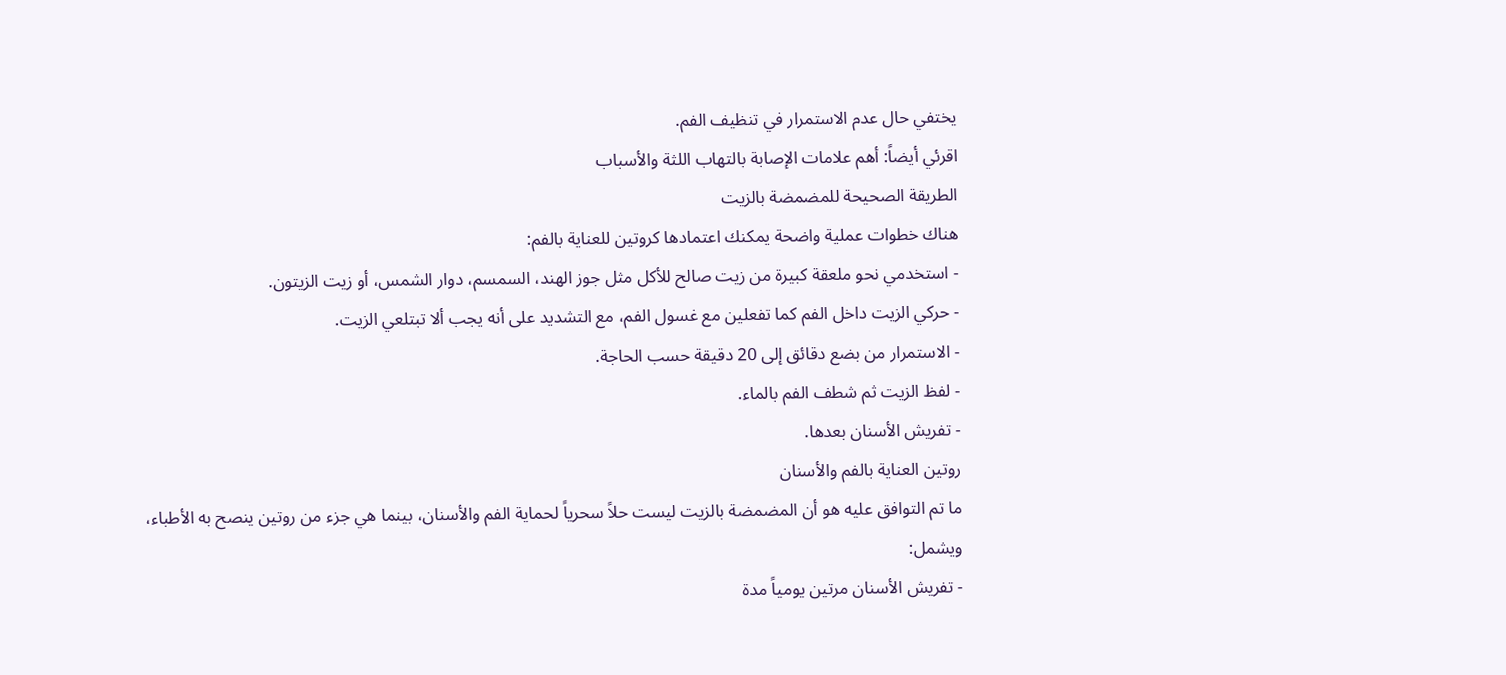يختفي حال عدم الاستمرار في تنظيف الفم.
اقرئي أيضاً: أهم علامات الإصابة بالتهاب اللثة والأسباب
الطريقة الصحيحة للمضمضة بالزيت
هناك خطوات عملية واضحة يمكنك اعتمادها كروتين للعناية بالفم:
- استخدمي نحو ملعقة كبيرة من زيت صالح للأكل مثل جوز الهند، السمسم، دوار الشمس، أو زيت الزيتون.
- حركي الزيت داخل الفم كما تفعلين مع غسول الفم، مع التشديد على أنه يجب ألا تبتلعي الزيت.
- الاستمرار من بضع دقائق إلى 20 دقيقة حسب الحاجة.
- لفظ الزيت ثم شطف الفم بالماء.
- تفريش الأسنان بعدها.
روتين العناية بالفم والأسنان
ما تم التوافق عليه هو أن المضمضة بالزيت ليست حلاً سحرياً لحماية الفم والأسنان، بينما هي جزء من روتين ينصح به الأطباء، ويشمل:
- تفريش الأسنان مرتين يومياً مدة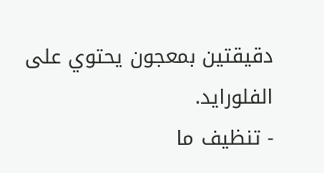دقيقتين بمعجون يحتوي على الفلورايد.
- تنظيف ما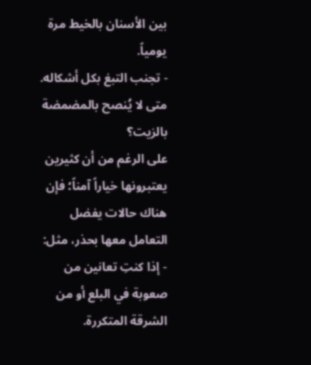بين الأسنان بالخيط مرة يومياً.
- تجنب التبغ بكل أشكاله.
متى لا يُنصح بالمضمضة بالزيت؟
على الرغم من أن كثيرين يعتبرونها خياراً آمناً؛ فإن هناك حالات يفضل التعامل معها بحذر، مثل:
- إذا كنتِ تعانين من صعوبة في البلع أو من الشرقة المتكررة.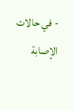- في حالات الإصابة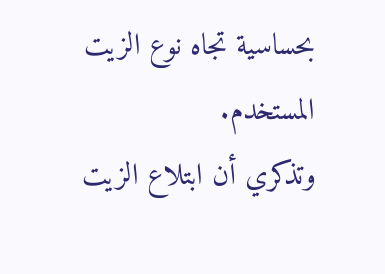بحساسية تجاه نوع الزيت المستخدم.
وتذكري أن ابتلاع الزيت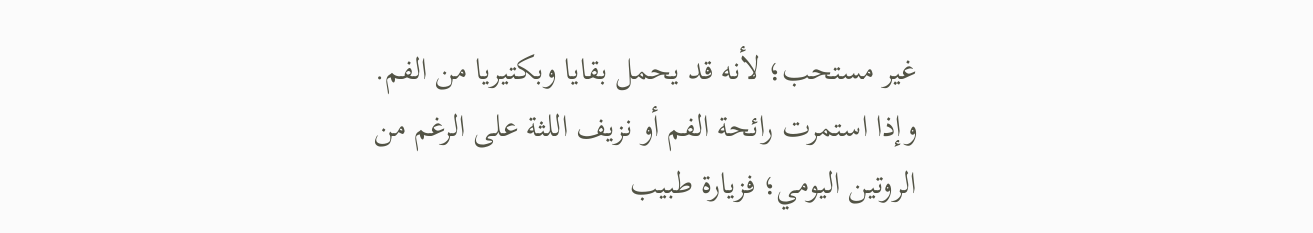غير مستحب؛ لأنه قد يحمل بقايا وبكتيريا من الفم. وإذا استمرت رائحة الفم أو نزيف اللثة على الرغم من الروتين اليومي؛ فزيارة طبيب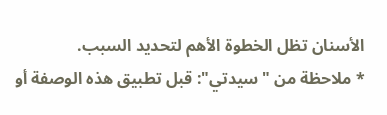الأسنان تظل الخطوة الأهم لتحديد السبب.
* ملاحظة من "سيدتي": قبل تطبيق هذه الوصفة أو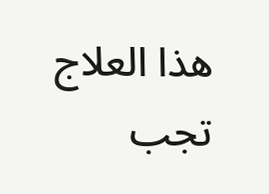هذا العلاج تجب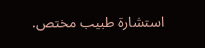استشارة طبيب مختص.